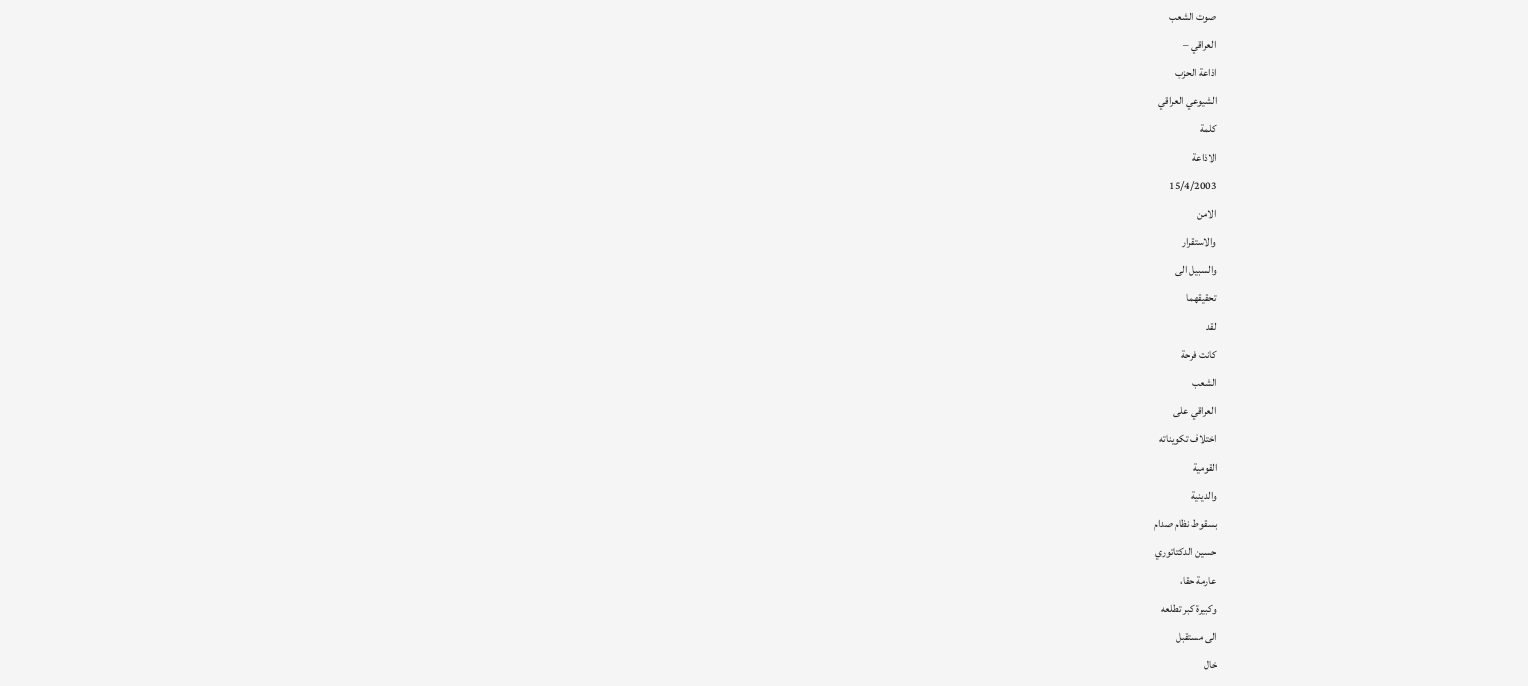صوت الشعب
العراقي –
اذاعة الحزب
الشيوعي العراقي
كلمة
الاذاعة
15/4/2003
الامن
والاستقرار
والسبيل الى
تحقيقهما
لقد
كانت فرحة
الشعب
العراقي على
اختلاف تكويناته
القومية
والدينية
بسقوط نظام صدام
حسين الدكتاتوري
عارمة حقا،
وكبيرة كبر تطلعه
الى مستقبل
خال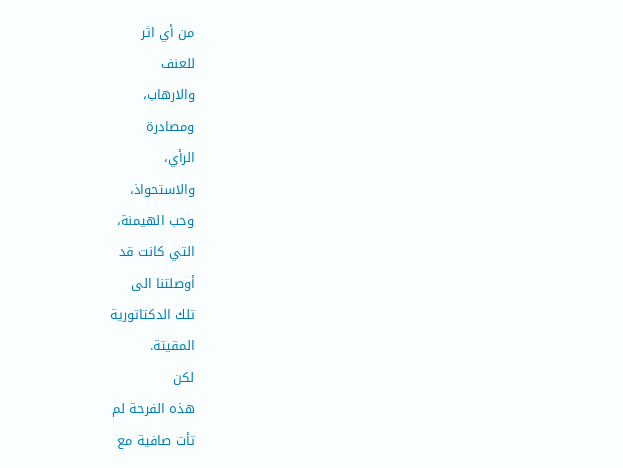من أي اثر
للعنف
والارهاب،
ومصادرة
الرأي،
والاستحواذ،
وحب الهيمنة،
التي كانت قد
أوصلتنا الى
تلك الدكتاتورية
المقيتة.
لكن
هذه الفرحة لم
تأت صافية مع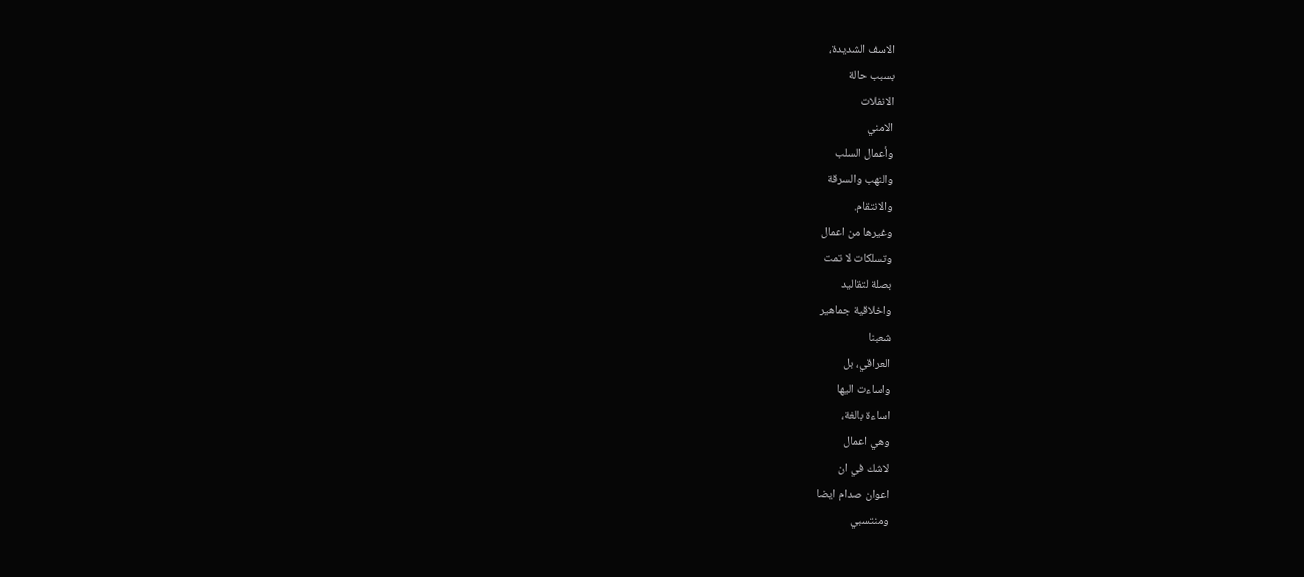الاسف الشديدة،
بسبب حالة
الانفلات
الامني
وأعمال السلب
والنهب والسرقة
والانتقام.
وغيرها من اعمال
وتسلكات لا تمت
بصلة لتقاليد
واخلاقية جماهير
شعبنا
العراقي، بل
واساءت اليها
اساءة بالغة،
وهي اعمال
لاشك في ان
اعوان صدام ايضا
ومنتسبي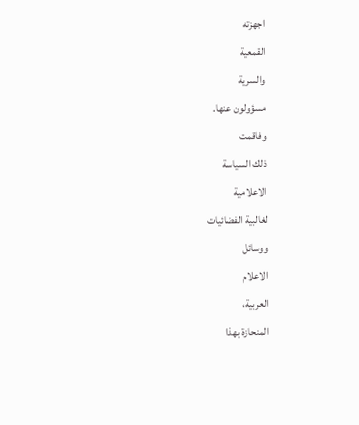اجهزته
القمعية
والسرية
مسؤولون عنها.
وفاقمت
ذلك السياسة
الاعلامية
لغالبية الفضائيات
ووسائل
الاعلام
العربية،
المنحازة بهذا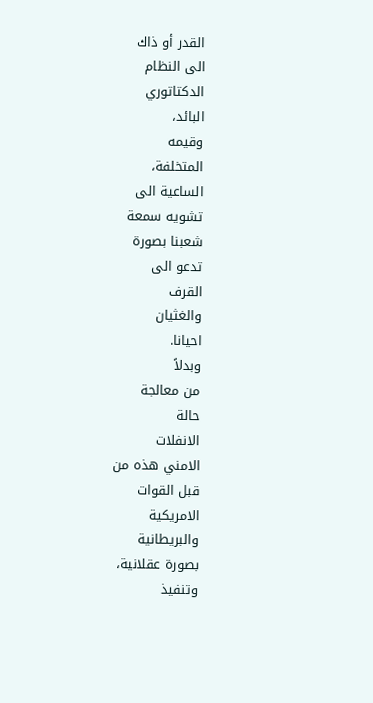القدر أو ذاك
الى النظام
الدكتاتوري
البائد،
وقيمه
المتخلفة،
الساعية الى
تشويه سمعة
شعبنا بصورة
تدعو الى
القرف
والغثيان
احيانا.
وبدلاً
من معالجة
حالة
الانفلات
الامني هذه من
قبل القوات
الامريكية
والبريطانية
بصورة عقلانية،
وتنفيذ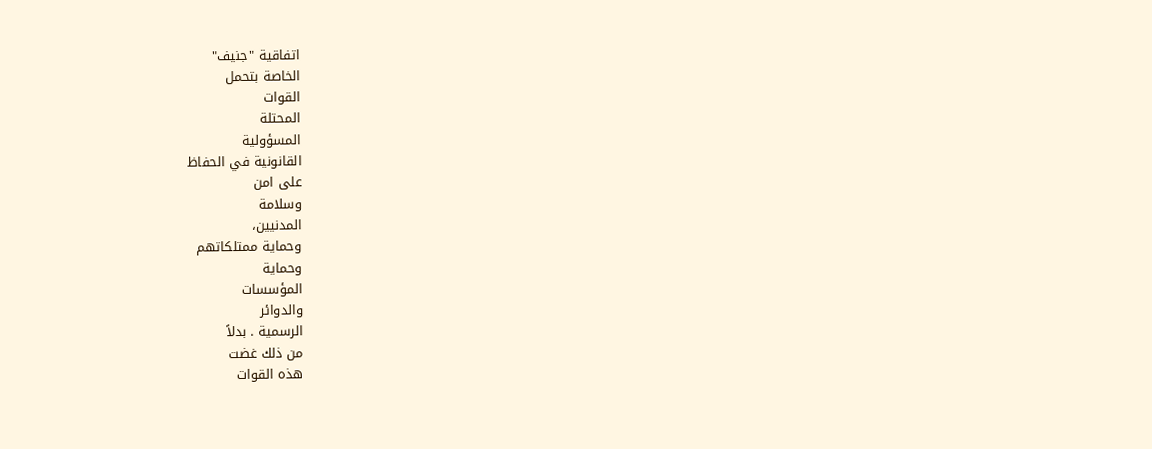اتفاقية "جنيف"
الخاصة بتحمل
القوات
المحتلة
المسؤولية
القانونية في الحفاظ
على امن
وسلامة
المدنيين،
وحماية ممتلكاتهم
وحماية
المؤسسات
والدوائر
الرسمية . بدلاً
من ذلك غضت
هذه القوات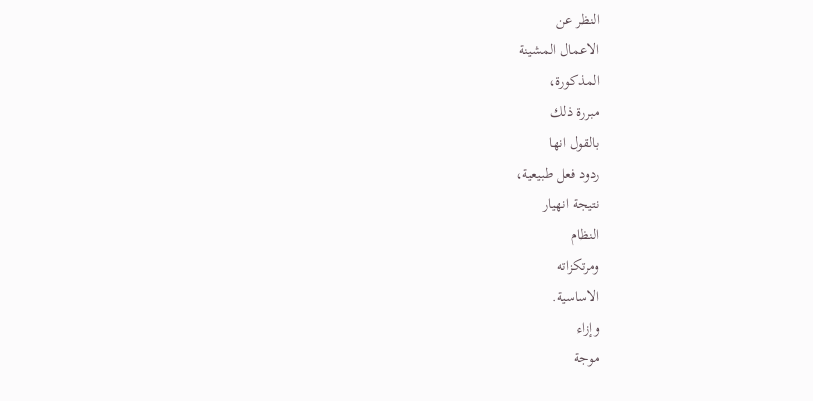النظر عن
الاعمال المشينة
المذكورة،
مبررة ذلك
بالقول انها
ردود فعل طبيعية،
نتيجة انهيار
النظام
ومرتكزاته
الاساسية.
وإزاء
موجة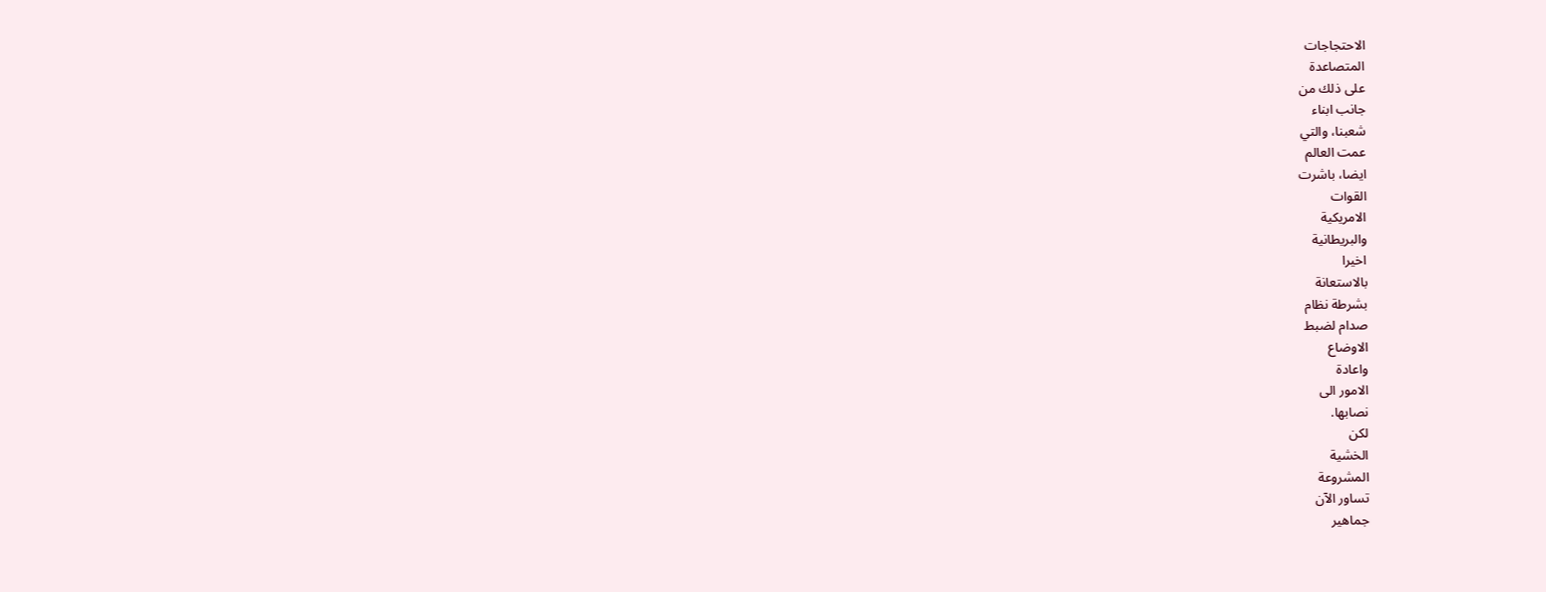الاحتجاجات
المتصاعدة
على ذلك من
جانب ابناء
شعبنا، والتي
عمت العالم
ايضا، باشرت
القوات
الامريكية
والبريطانية
اخيرا
بالاستعانة
بشرطة نظام
صدام لضبط
الاوضاع
واعادة
الامور الى
نصابها.
لكن
الخشية
المشروعة
تساور الآن
جماهير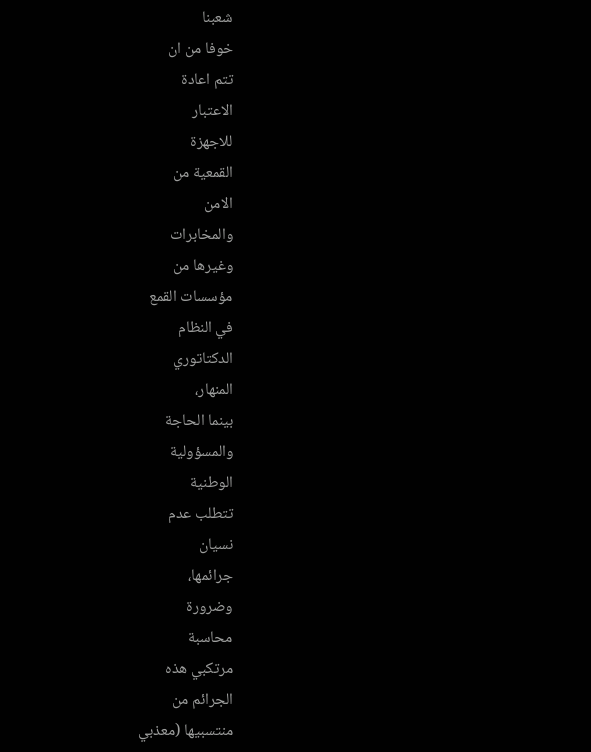شعبنا
خوفا من ان
تتم اعادة
الاعتبار
للاجهزة
القمعية من
الامن
والمخابرات
وغيرها من
مؤسسات القمع
في النظام
الدكتاتوري
المنهار،
بينما الحاجة
والمسؤولية
الوطنية
تتطلب عدم
نسيان
جرائمها،
وضرورة
محاسبة
مرتكبي هذه
الجرائم من
منتسبيها (معذبي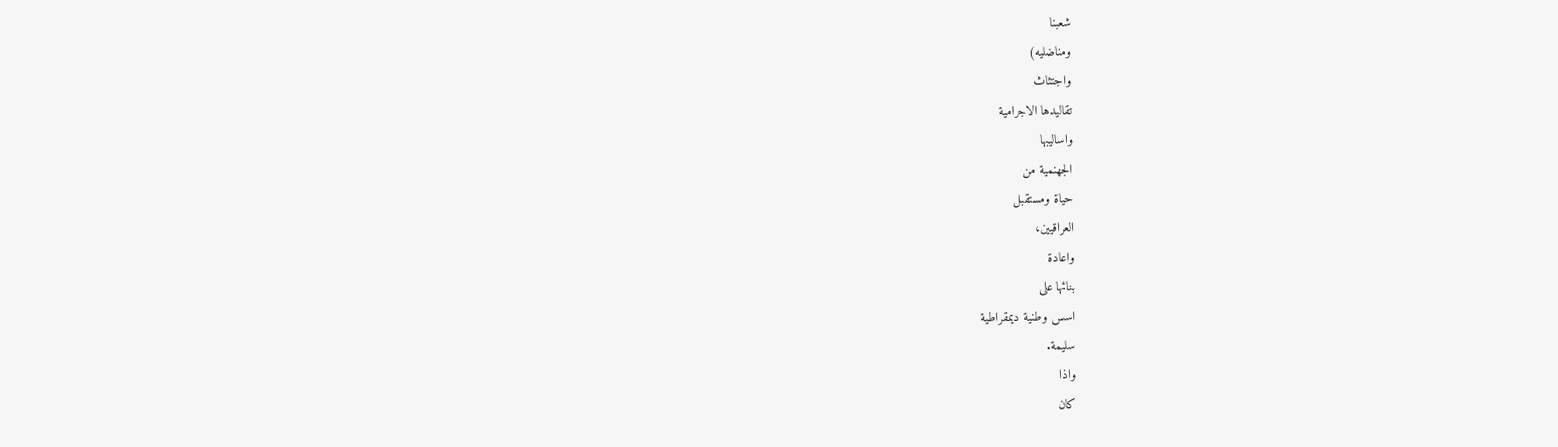شعبنا
ومناضليه)
واجتثاث
تقاليدها الاجرامية
واساليبها
الجهنمية من
حياة ومستقبل
العراقيين،
واعادة
بنائها على
اسس وطنية ديمقراطية
سليمة.
واذا
كان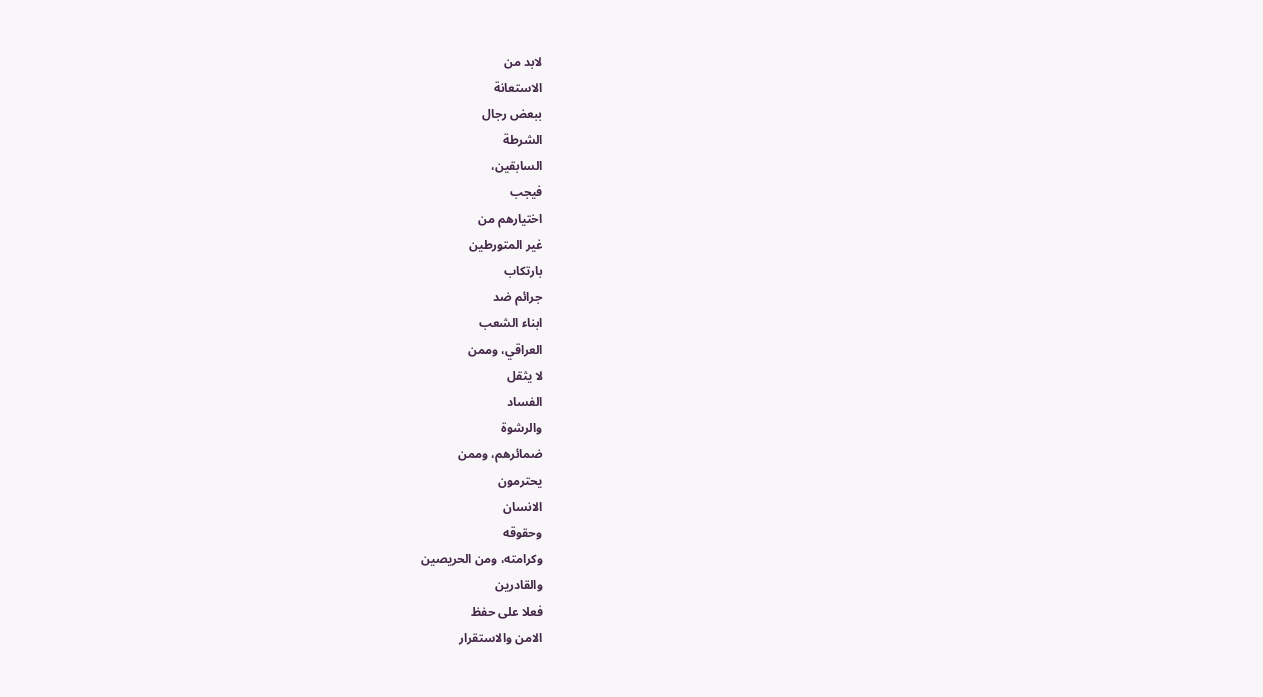لابد من
الاستعانة
ببعض رجال
الشرطة
السابقين،
فيجب
اختيارهم من
غير المتورطين
بارتكاب
جرائم ضد
ابناء الشعب
العراقي، وممن
لا يثقل
الفساد
والرشوة
ضمائرهم، وممن
يحترمون
الانسان
وحقوقه
وكرامته، ومن الحريصين
والقادرين
فعلا على حفظ
الامن والاستقرار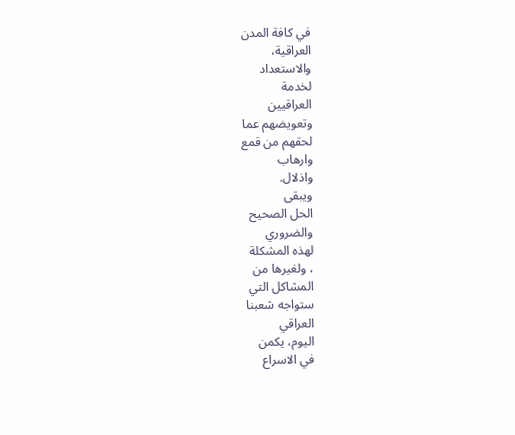في كافة المدن
العراقية،
والاستعداد
لخدمة
العراقيين
وتعويضهم عما
لحقهم من قمع
وارهاب
واذلال.
ويبقى
الحل الصحيح
والضروري
لهذه المشكلة
، ولغيرها من
المشاكل التي
ستواجه شعبنا
العراقي
اليوم، يكمن
في الاسراع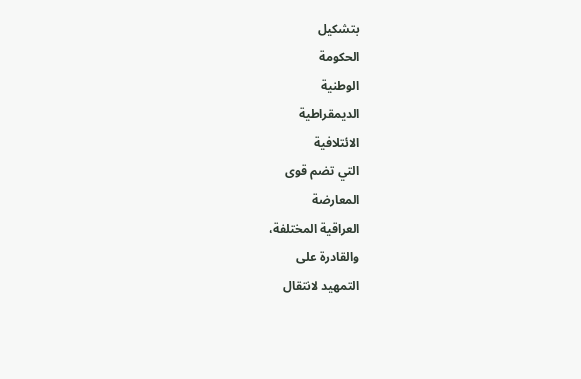بتشكيل
الحكومة
الوطنية
الديمقراطية
الائتلافية
التي تضم قوى
المعارضة
العراقية المختلفة،
والقادرة على
التمهيد لانتقال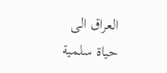العراق الى
حياة سلمية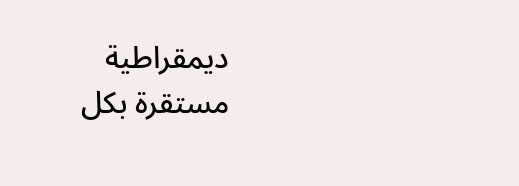ديمقراطية
مستقرة بكل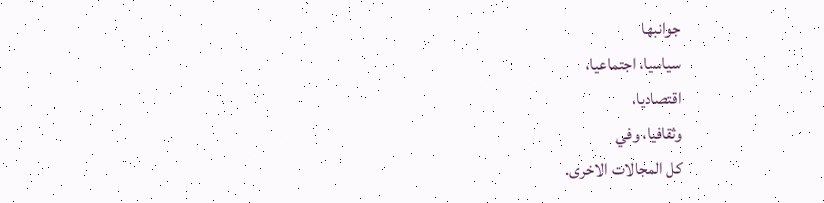جوانبها
سياسيا، اجتماعيا،
اقتصاديا،
وثقافيا، وفي
كل المجالات الاخرى.